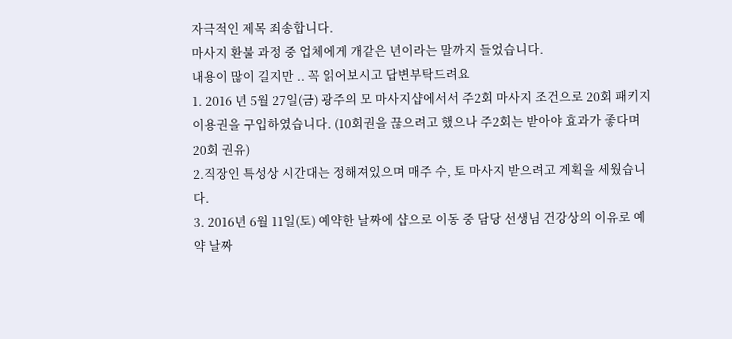자극적인 제목 죄송합니다.
마사지 환불 과정 중 업체에게 개같은 년이라는 말까지 들었습니다.
내용이 많이 길지만 .. 꼭 읽어보시고 답변부탁드려요
1. 2016 년 5월 27일(금) 광주의 모 마사지샵에서서 주2회 마사지 조건으로 20회 패키지 이용권을 구입하였습니다. (10회권을 끊으려고 했으나 주2회는 받아야 효과가 좋다며 20회 권유)
2.직장인 특성상 시간대는 정해져있으며 매주 수, 토 마사지 받으려고 계획을 세웠습니다.
3. 2016년 6월 11일(토) 예약한 날짜에 샵으로 이동 중 담당 선생님 건강상의 이유로 예약 날짜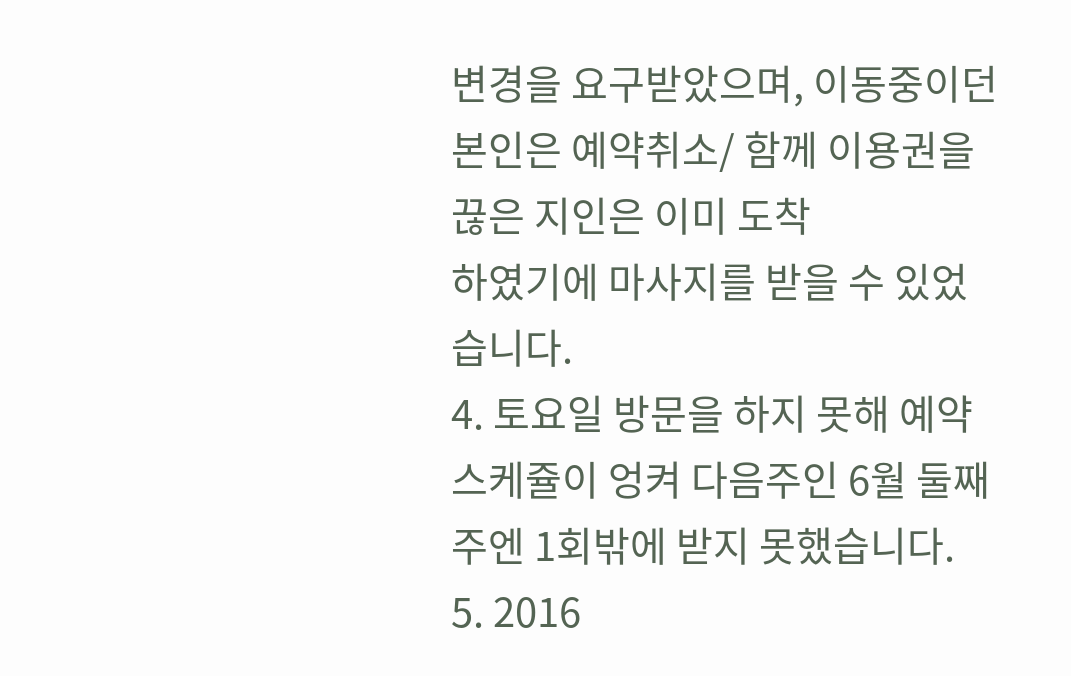변경을 요구받았으며, 이동중이던 본인은 예약취소/ 함께 이용권을 끊은 지인은 이미 도착
하였기에 마사지를 받을 수 있었습니다.
4. 토요일 방문을 하지 못해 예약스케쥴이 엉켜 다음주인 6월 둘째 주엔 1회밖에 받지 못했습니다.
5. 2016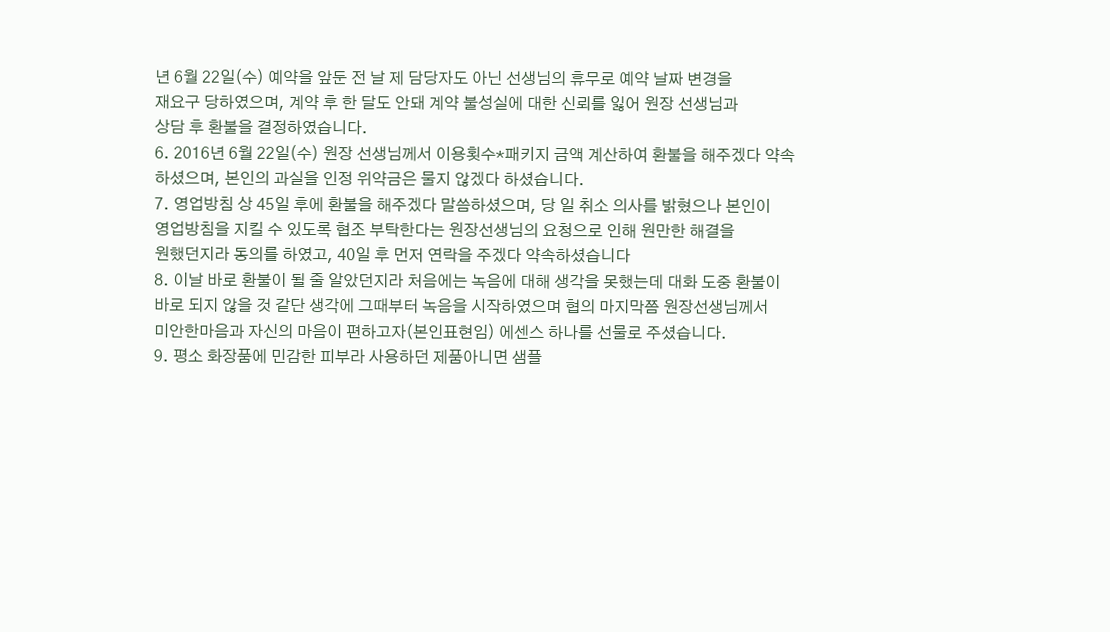년 6월 22일(수) 예약을 앞둔 전 날 제 담당자도 아닌 선생님의 휴무로 예약 날짜 변경을
재요구 당하였으며, 계약 후 한 달도 안돼 계약 불성실에 대한 신뢰를 잃어 원장 선생님과
상담 후 환불을 결정하였습니다.
6. 2016년 6월 22일(수) 원장 선생님께서 이용횟수*패키지 금액 계산하여 환불을 해주겠다 약속
하셨으며, 본인의 과실을 인정 위약금은 물지 않겠다 하셨습니다.
7. 영업방침 상 45일 후에 환불을 해주겠다 말씀하셨으며, 당 일 취소 의사를 밝혔으나 본인이
영업방침을 지킬 수 있도록 협조 부탁한다는 원장선생님의 요청으로 인해 원만한 해결을
원했던지라 동의를 하였고, 40일 후 먼저 연락을 주겠다 약속하셨습니다
8. 이날 바로 환불이 될 줄 알았던지라 처음에는 녹음에 대해 생각을 못했는데 대화 도중 환불이
바로 되지 않을 것 같단 생각에 그때부터 녹음을 시작하였으며 협의 마지막쯤 원장선생님께서
미안한마음과 자신의 마음이 편하고자(본인표현임) 에센스 하나를 선물로 주셨습니다.
9. 평소 화장품에 민감한 피부라 사용하던 제품아니면 샘플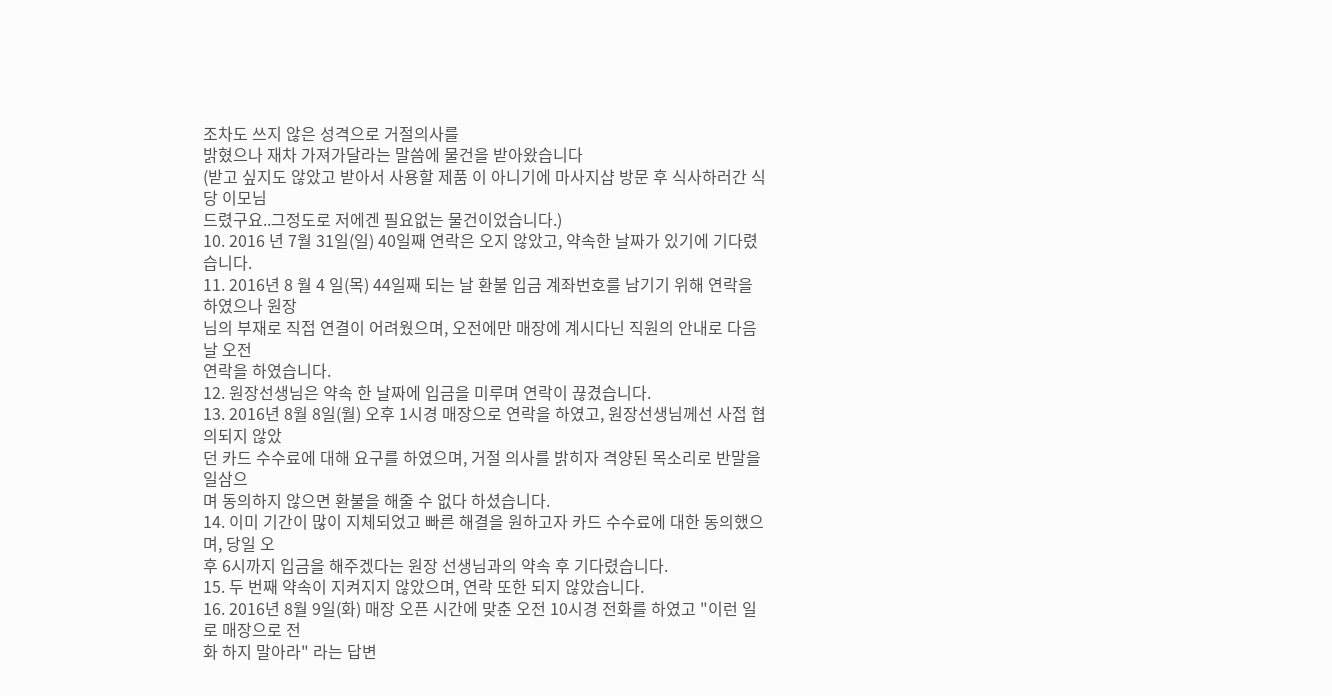조차도 쓰지 않은 성격으로 거절의사를
밝혔으나 재차 가져가달라는 말씀에 물건을 받아왔습니다
(받고 싶지도 않았고 받아서 사용할 제품 이 아니기에 마사지샵 방문 후 식사하러간 식당 이모님
드렸구요..그정도로 저에겐 필요없는 물건이었습니다.)
10. 2016 년 7월 31일(일) 40일째 연락은 오지 않았고, 약속한 날짜가 있기에 기다렸습니다.
11. 2016년 8 월 4 일(목) 44일째 되는 날 환불 입금 계좌번호를 남기기 위해 연락을 하였으나 원장
님의 부재로 직접 연결이 어려웠으며, 오전에만 매장에 계시다닌 직원의 안내로 다음날 오전
연락을 하였습니다.
12. 원장선생님은 약속 한 날짜에 입금을 미루며 연락이 끊겼습니다.
13. 2016년 8월 8일(월) 오후 1시경 매장으로 연락을 하였고, 원장선생님께선 사접 협의되지 않았
던 카드 수수료에 대해 요구를 하였으며, 거절 의사를 밝히자 격양된 목소리로 반말을 일삼으
며 동의하지 않으면 환불을 해줄 수 없다 하셨습니다.
14. 이미 기간이 많이 지체되었고 빠른 해결을 원하고자 카드 수수료에 대한 동의했으며, 당일 오
후 6시까지 입금을 해주겠다는 원장 선생님과의 약속 후 기다렸습니다.
15. 두 번째 약속이 지켜지지 않았으며, 연락 또한 되지 않았습니다.
16. 2016년 8월 9일(화) 매장 오픈 시간에 맞춘 오전 10시경 전화를 하였고 "이런 일로 매장으로 전
화 하지 말아라" 라는 답변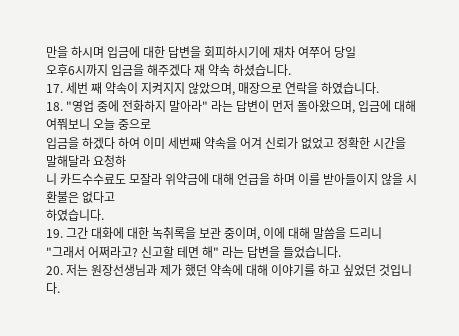만을 하시며 입금에 대한 답변을 회피하시기에 재차 여쭈어 당일
오후6시까지 입금을 해주겠다 재 약속 하셨습니다.
17. 세번 째 약속이 지켜지지 않았으며, 매장으로 연락을 하였습니다.
18. "영업 중에 전화하지 말아라" 라는 답변이 먼저 돌아왔으며, 입금에 대해 여쭤보니 오늘 중으로
입금을 하겠다 하여 이미 세번째 약속을 어겨 신뢰가 없었고 정확한 시간을 말해달라 요청하
니 카드수수료도 모잘라 위약금에 대해 언급을 하며 이를 받아들이지 않을 시 환불은 없다고
하였습니다.
19. 그간 대화에 대한 녹취록을 보관 중이며, 이에 대해 말씀을 드리니
"그래서 어쩌라고? 신고할 테면 해" 라는 답변을 들었습니다.
20. 저는 원장선생님과 제가 했던 약속에 대해 이야기를 하고 싶었던 것입니다.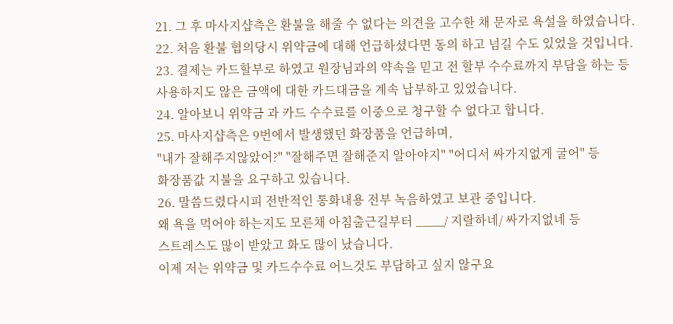21. 그 후 마사지샵측은 환불을 해줄 수 없다는 의견을 고수한 채 문자로 욕설을 하였습니다.
22. 처음 환불 협의당시 위약금에 대해 언급하셨다면 동의 하고 넘길 수도 있었을 것입니다.
23. 결제는 카드할부로 하였고 원장님과의 약속을 믿고 전 할부 수수료까지 부담을 하는 등
사용하지도 않은 금액에 대한 카드대금을 계속 납부하고 있었습니다.
24. 알아보니 위약금 과 카드 수수료를 이중으로 청구할 수 없다고 합니다.
25. 마사지샵측은 9번에서 발생했던 화장품을 언급하며,
"내가 잘해주지않았어?" "잘해주면 잘해준지 알아야지" "어디서 싸가지없게 굴어" 등
화장품값 지불을 요구하고 있습니다.
26. 말씀드렸다시피 전반적인 통화내용 전부 녹음하였고 보관 중입니다.
왜 욕을 먹어야 하는지도 모른채 아침출근길부터 ____/ 지랄하네/ 싸가지없네 등
스트레스도 많이 받았고 화도 많이 났습니다.
이제 저는 위약금 및 카드수수료 어느것도 부담하고 싶지 않구요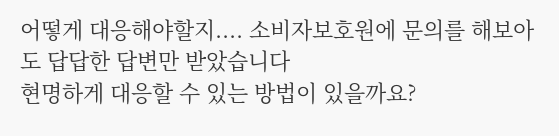어떻게 대응해야할지.... 소비자보호원에 문의를 해보아도 답답한 답변만 받았습니다
현명하게 대응할 수 있는 방법이 있을까요?